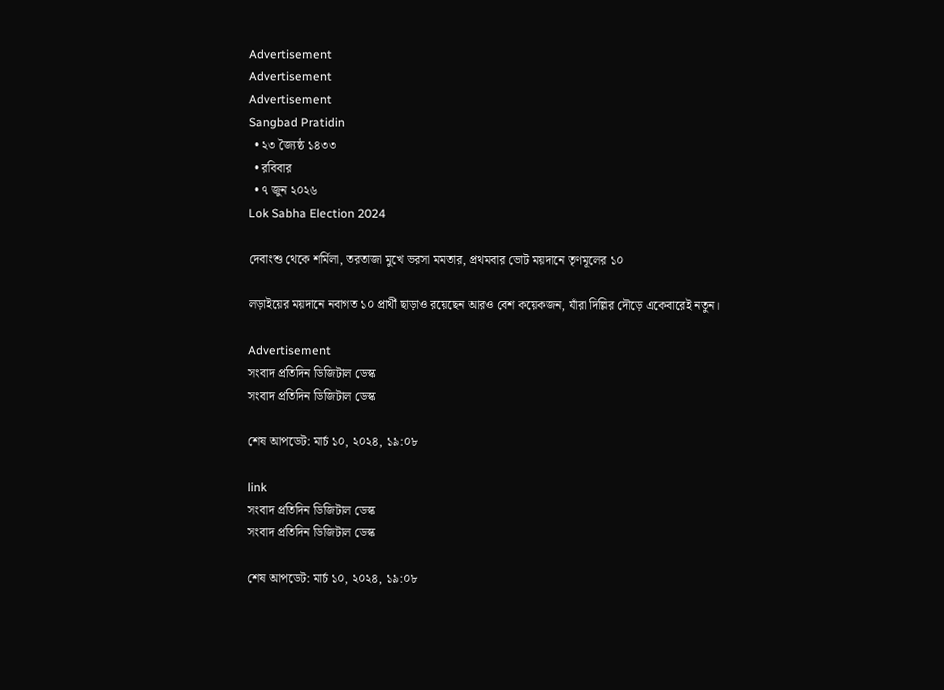Advertisement
Advertisement
Advertisement
Sangbad Pratidin
  • ২৩ জ্যৈষ্ঠ ১৪৩৩
  • রবিবার
  • ৭ জুন ২০২৬
Lok Sabha Election 2024

দেবাংশু থেকে শর্মিলা, তরতাজা মুখে ভরসা মমতার, প্রথমবার ভোট ময়দানে তৃণমূলের ১০

লড়াইয়ের ময়দানে নবাগত ১০ প্রার্থী ছাড়াও রয়েছেন আরও বেশ কয়েকজন, যাঁরা দিল্লির দৌড়ে একেবারেই নতুন।

Advertisement
সংবাদ প্রতিদিন ডিজিটাল ডেস্ক
সংবাদ প্রতিদিন ডিজিটাল ডেস্ক

শেষ আপডেট: মার্চ ১০, ২০২৪, ১৯:০৮

link
সংবাদ প্রতিদিন ডিজিটাল ডেস্ক
সংবাদ প্রতিদিন ডিজিটাল ডেস্ক

শেষ আপডেট: মার্চ ১০, ২০২৪, ১৯:০৮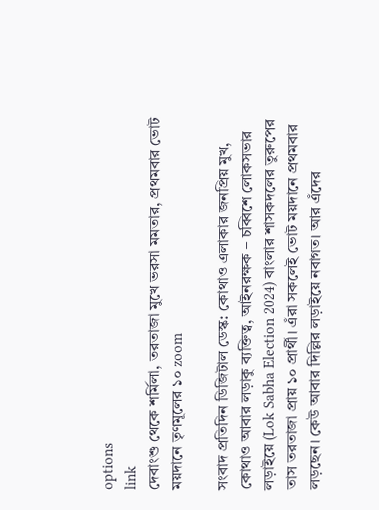options
link
দেবাংশু থেকে শর্মিলা, তরতাজা মুখে ভরসা মমতার, প্রথমবার ভোট ময়দানে তৃণমূলের ১০ zoom

সংবাদ প্রতিদিন ডিজিটাল ডেস্ক: কোথাও এলাকার জনপ্রিয় মুখ, কোথাও আবার লড়াকু ব্যক্তিত্ব, আইনরক্ষক – চব্বিশে লোকসভার লড়াইয়ে (Lok Sabha Election 2024) বাংলার শাসকদলের তুরুপের তাস তরতাজা প্রায় ১০ প্রার্থী। এঁরা সকলেই ভোট ময়দানে প্রথমবার লড়ছেন। কেউ আবার দিল্লির লড়াইয়ে নবাগত। আর এঁদের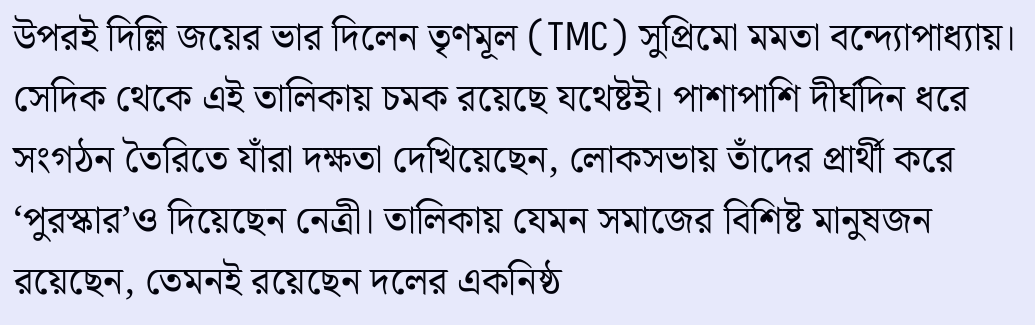উপরই দিল্লি জয়ের ভার দিলেন তৃণমূল (TMC) সুপ্রিমো মমতা বন্দ্যোপাধ্যায়। সেদিক থেকে এই তালিকায় চমক রয়েছে যথেষ্টই। পাশাপাশি দীর্ঘদিন ধরে সংগঠন তৈরিতে যাঁরা দক্ষতা দেখিয়েছেন, লোকসভায় তাঁদের প্রার্থী করে ‘পুরস্কার’ও দিয়েছেন নেত্রী। তালিকায় যেমন সমাজের বিশিষ্ট মানুষজন রয়েছেন, তেমনই রয়েছেন দলের একনিষ্ঠ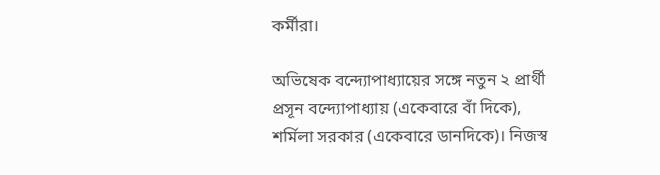কর্মীরা।

অভিষেক বন্দ্যোপাধ্যায়ের সঙ্গে নতুন ২ প্রার্থী প্রসূন বন্দ্যোপাধ্যায় (একেবারে বাঁ দিকে), শর্মিলা সরকার (একেবারে ডানদিকে)। নিজস্ব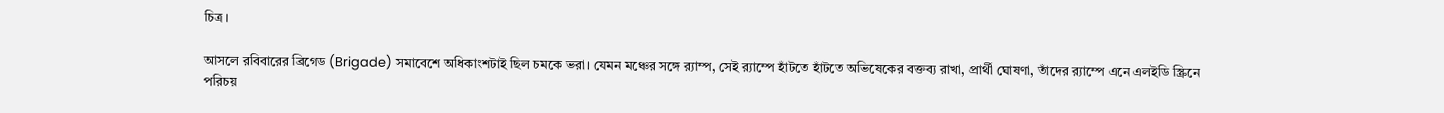চিত্র।

আসলে রবিবারের ব্রিগেড (Brigade) সমাবেশে অধিকাংশটাই ছিল চমকে ভরা। যেমন মঞ্চের সঙ্গে র‌্যাম্প, সেই র‌্যাম্পে হাঁটতে হাঁটতে অভিষেকের বক্তব্য রাখা, প্রার্থী ঘোষণা, তাঁদের র‌্যাম্পে এনে এলইডি স্ক্রিনে পরিচয়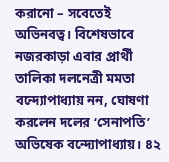করানো – সবেতেই অভিনবত্ব। বিশেষভাবে নজরকাড়া এবার প্রার্থী তালিকা দলনেত্রী মমতা বন্দ্যোপাধ্যায় নন, ঘোষণা করলেন দলের ‘সেনাপতি’ অভিষেক বন্দ্যোপাধ্যায়। ৪২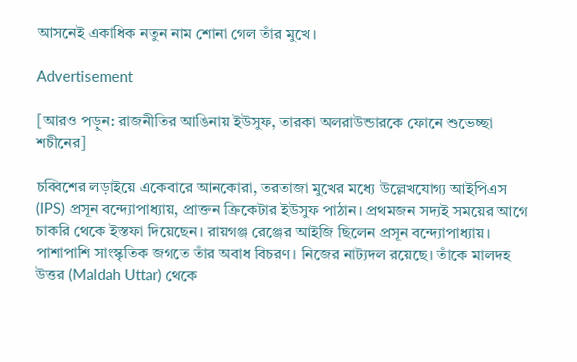আসনেই একাধিক নতুন নাম শোনা গেল তাঁর মুখে।

Advertisement

[আরও পড়ুন: রাজনীতির আঙিনায় ইউসুফ, তারকা অলরাউন্ডারকে ফোনে শুভেচ্ছা শচীনের]

চব্বিশের লড়াইয়ে একেবারে আনকোরা, তরতাজা মুখের মধ্যে উল্লেখযোগ্য আইপিএস (IPS) প্রসূন বন্দ্যোপাধ্যায়, প্রাক্তন ক্রিকেটার ইউসুফ পাঠান। প্রথমজন সদ্যই সময়ের আগে চাকরি থেকে ইস্তফা দিয়েছেন। রায়গঞ্জ রেঞ্জের আইজি ছিলেন প্রসূন বন্দ্যোপাধ্যায়। পাশাপাশি সাংস্কৃতিক জগতে তাঁর অবাধ বিচরণ। নিজের নাট্যদল রয়েছে। তাঁকে মালদহ উত্তর (Maldah Uttar) থেকে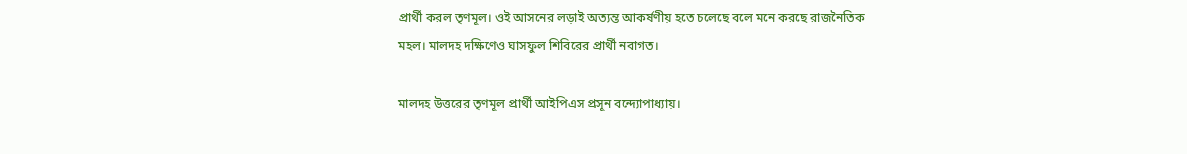প্রার্থী করল তৃণমূল। ওই আসনের লড়াই অত্যন্ত আকর্ষণীয় হতে চলেছে বলে মনে করছে রাজনৈতিক মহল। মালদহ দক্ষিণেও ঘাসফুল শিবিরের প্রার্থী নবাগত।

মালদহ উত্তরের তৃণমূল প্রার্থী আইপিএস প্রসূন বন্দ্যোপাধ্যায়।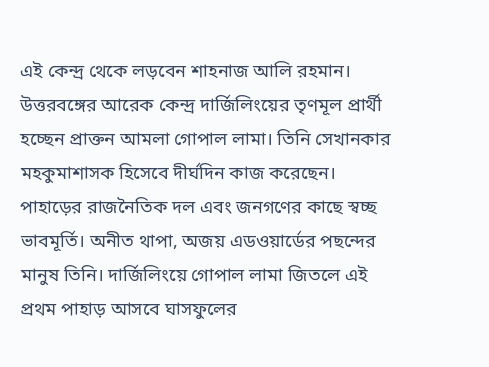এই কেন্দ্র থেকে লড়বেন শাহনাজ আলি রহমান। উত্তরবঙ্গের আরেক কেন্দ্র দার্জিলিংয়ের তৃণমূল প্রার্থী হচ্ছেন প্রাক্তন আমলা গোপাল লামা। তিনি সেখানকার মহকুমাশাসক হিসেবে দীর্ঘদিন কাজ করেছেন। পাহাড়ের রাজনৈতিক দল এবং জনগণের কাছে স্বচ্ছ ভাবমূর্তি। অনীত থাপা, অজয় এডওয়ার্ডের পছন্দের মানুষ তিনি। দার্জিলিংয়ে গোপাল লামা জিতলে এই প্রথম পাহাড় আসবে ঘাসফুলের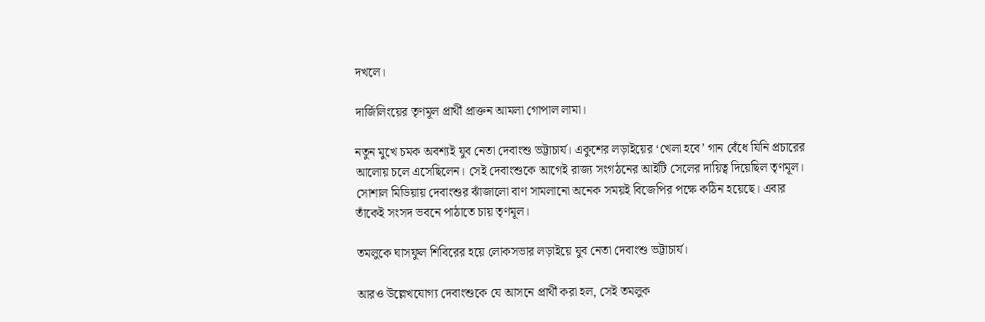দখলে।

দার্জিলিংয়ের তৃণমূল প্রার্থী প্রাক্তন আমলা গোপাল লামা।

নতুন মুখে চমক অবশ্যই যুব নেতা দেবাংশু ভট্টাচার্য। একুশের লড়াইয়ের ‘খেলা হবে’ গান বেঁধে যিনি প্রচারের আলোয় চলে এসেছিলেন। সেই দেবাংশুকে আগেই রাজ্য সংগঠনের আইটি সেলের দায়িত্ব দিয়েছিল তৃণমূল। সোশাল মিডিয়ায় দেবাংশুর ঝাঁজালো বাণ সামলানো অনেক সময়ই বিজেপির পক্ষে কঠিন হয়েছে। এবার তাঁকেই সংসদ ভবনে পাঠাতে চায় তৃণমূল।

তমলুকে ঘাসফুল শিবিরের হয়ে লোকসভার লড়াইয়ে যুব নেতা দেবাংশু ভট্টাচার্য।

আরও উল্লেখযোগ্য দেবাংশুকে যে আসনে প্রার্থী করা হল, সেই তমলুক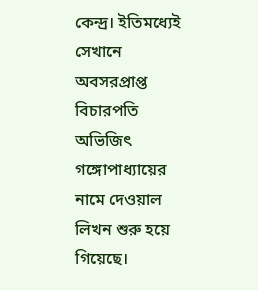কেন্দ্র। ইতিমধ্যেই সেখানে অবসরপ্রাপ্ত বিচারপতি অভিজিৎ গঙ্গোপাধ্যায়ের নামে দেওয়াল লিখন শুরু হয়ে গিয়েছে।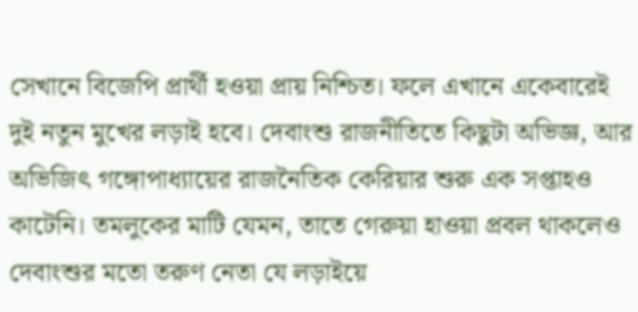সেখানে বিজেপি প্রার্থী হওয়া প্রায় নিশ্চিত। ফলে এখানে একেবারেই দুই নতুন মুখের লড়াই হবে। দেবাংশু রাজনীতিতে কিছুটা অভিজ্ঞ, আর অভিজিৎ গঙ্গোপাধ্যায়ের রাজনৈতিক কেরিয়ার শুরু এক সপ্তাহও কাটেনি। তমলুকের মাটি যেমন, তাতে গেরুয়া হাওয়া প্রবল থাকলেও দেবাংশুর মতো তরুণ নেতা যে লড়াইয়ে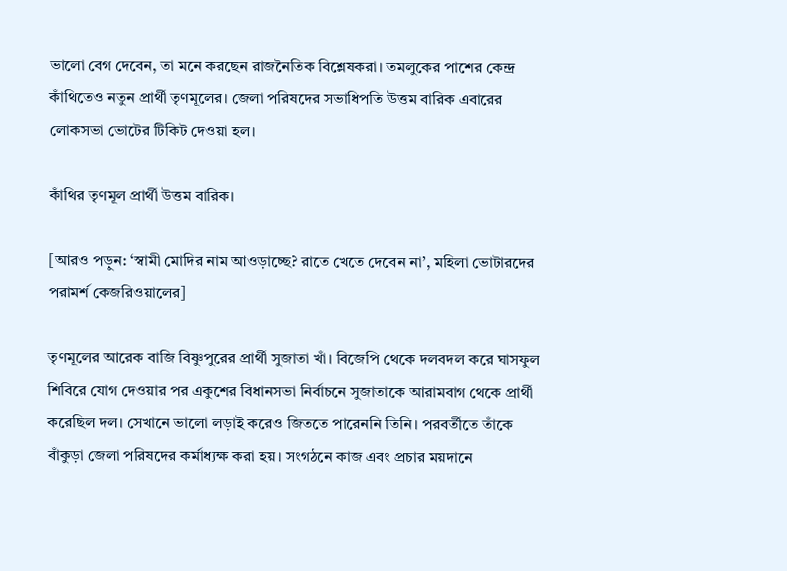ভালো বেগ দেবেন, তা মনে করছেন রাজনৈতিক বিশ্লেষকরা। তমলুকের পাশের কেন্দ্র কাঁথিতেও নতুন প্রার্থী তৃণমূলের। জেলা পরিষদের সভাধিপতি উত্তম বারিক এবারের লোকসভা ভোটের টিকিট দেওয়া হল।

কাঁথির তৃণমূল প্রার্থী উত্তম বারিক।

[আরও পড়ুন: ‘স্বামী মোদির নাম আওড়াচ্ছে? রাতে খেতে দেবেন না’, মহিলা ভোটারদের পরামর্শ কেজরিওয়ালের]

তৃণমূলের আরেক বাজি বিষ্ণুপুরের প্রার্থী সুজাতা খাঁ। বিজেপি থেকে দলবদল করে ঘাসফুল শিবিরে যোগ দেওয়ার পর একুশের বিধানসভা নির্বাচনে সুজাতাকে আরামবাগ থেকে প্রার্থী করেছিল দল। সেখানে ভালো লড়াই করেও জিততে পারেননি তিনি। পরবর্তীতে তাঁকে বাঁকুড়া জেলা পরিষদের কর্মাধ্যক্ষ করা হয়। সংগঠনে কাজ এবং প্রচার ময়দানে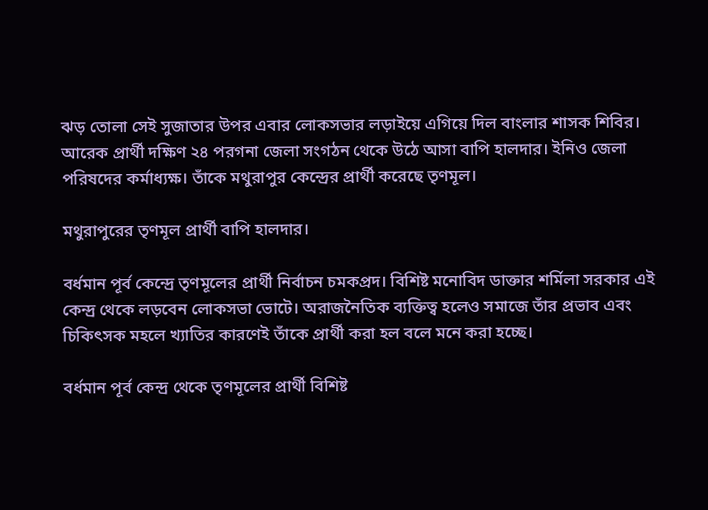ঝড় তোলা সেই সুজাতার উপর এবার লোকসভার লড়াইয়ে এগিয়ে দিল বাংলার শাসক শিবির। আরেক প্রার্থী দক্ষিণ ২৪ পরগনা জেলা সংগঠন থেকে উঠে আসা বাপি হালদার। ইনিও জেলা পরিষদের কর্মাধ্যক্ষ। তাঁকে মথুরাপুর কেন্দ্রের প্রার্থী করেছে তৃণমূল।

মথুরাপুরের তৃণমূল প্রার্থী বাপি হালদার।

বর্ধমান পূর্ব কেন্দ্রে তৃণমূলের প্রার্থী নির্বাচন চমকপ্রদ। বিশিষ্ট মনোবিদ ডাক্তার শর্মিলা সরকার এই কেন্দ্র থেকে লড়বেন লোকসভা ভোটে। অরাজনৈতিক ব্যক্তিত্ব হলেও সমাজে তাঁর প্রভাব এবং চিকিৎসক মহলে খ্যাতির কারণেই তাঁকে প্রার্থী করা হল বলে মনে করা হচ্ছে।

বর্ধমান পূর্ব কেন্দ্র থেকে তৃণমূলের প্রার্থী বিশিষ্ট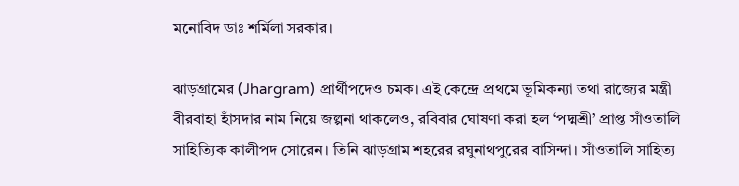মনোবিদ ডাঃ শর্মিলা সরকার।

ঝাড়গ্রামের (Jhargram) প্রার্থীপদেও চমক। এই কেন্দ্রে প্রথমে ভূমিকন্যা তথা রাজ্যের মন্ত্রী বীরবাহা হাঁসদার নাম নিয়ে জল্পনা থাকলেও, রবিবার ঘোষণা করা হল ‘পদ্মশ্রী’ প্রাপ্ত সাঁওতালি সাহিত্যিক কালীপদ সোরেন। তিনি ঝাড়গ্রাম শহরের রঘুনাথপুরের বাসিন্দা। সাঁওতালি সাহিত্য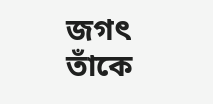জগৎ তাঁকে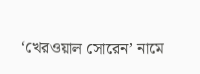‘খেরওয়াল সোরেন’ নামে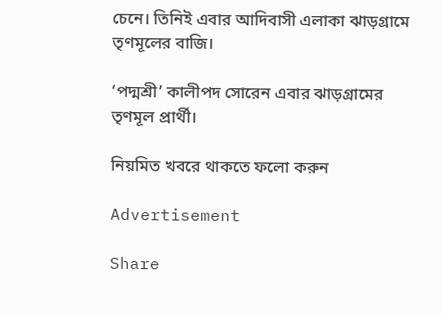চেনে। তিনিই এবার আদিবাসী এলাকা ঝাড়গ্রামে তৃণমূলের বাজি।

‘পদ্মশ্রী’ কালীপদ সোরেন এবার ঝাড়গ্রামের তৃণমূল প্রার্থী।

নিয়মিত খবরে থাকতে ফলো করুন

Advertisement

Share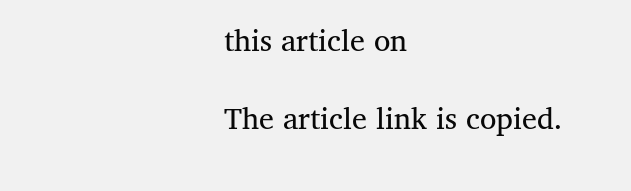this article on

The article link is copied.